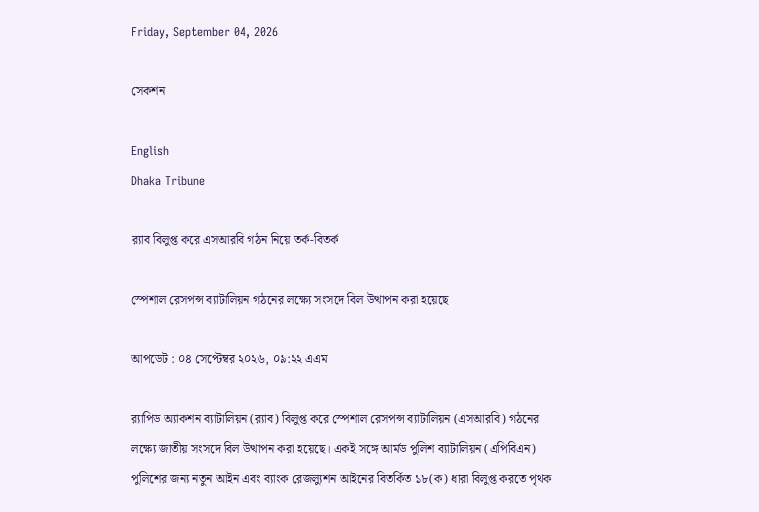Friday, September 04, 2026

সেকশন

English
Dhaka Tribune

র‍্যাব বিলুপ্ত করে এসআরবি গঠন নিয়ে তর্ক-বিতর্ক

স্পেশাল রেসপন্স ব্যাটালিয়ন গঠনের লক্ষ্যে সংসদে বিল উত্থাপন করা হয়েছে

আপডেট : ০৪ সেপ্টেম্বর ২০২৬, ০৯:২২ এএম

র‍্যাপিড অ্যাকশন ব্যাটালিয়ন (র‍্যাব) বিলুপ্ত করে স্পেশাল রেসপন্স ব্যাটালিয়ন (এসআরবি) গঠনের লক্ষ্যে জাতীয় সংসদে বিল উত্থাপন করা হয়েছে। একই সঙ্গে আর্মড পুলিশ ব্যাটালিয়ন (এপিবিএন) পুলিশের জন্য নতুন আইন এবং ব্যাংক রেজল্যুশন আইনের বিতর্কিত ১৮(ক) ধারা বিলুপ্ত করতে পৃথক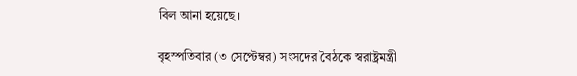বিল আনা হয়েছে।

বৃহস্পতিবার (৩ সেপ্টেম্বর) সংসদের বৈঠকে স্বরাষ্ট্রমন্ত্রী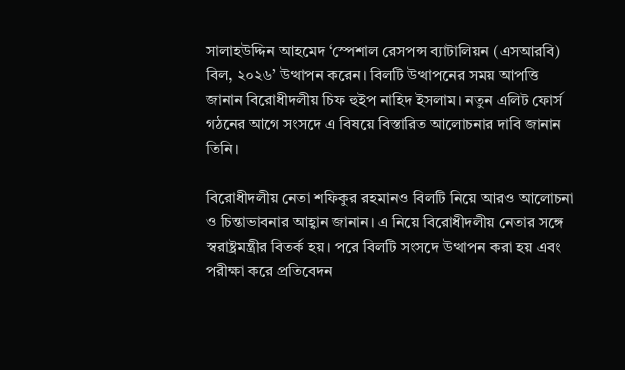সালাহউদ্দিন আহমেদ ‘স্পেশাল রেসপন্স ব্যাটালিয়ন (এসআরবি) বিল, ২০২৬’ উত্থাপন করেন। বিলটি উত্থাপনের সময় আপত্তি জানান বিরোধীদলীয় চিফ হুইপ নাহিদ ইসলাম। নতুন এলিট ফোর্স গঠনের আগে সংসদে এ বিষয়ে বিস্তারিত আলোচনার দাবি জানান তিনি।

বিরোধীদলীয় নেতা শফিকুর রহমানও বিলটি নিয়ে আরও আলোচনা ও চিন্তাভাবনার আহ্বান জানান। এ নিয়ে বিরোধীদলীয় নেতার সঙ্গে স্বরাষ্ট্রমন্ত্রীর বিতর্ক হয়। পরে বিলটি সংসদে উত্থাপন করা হয় এবং পরীক্ষা করে প্রতিবেদন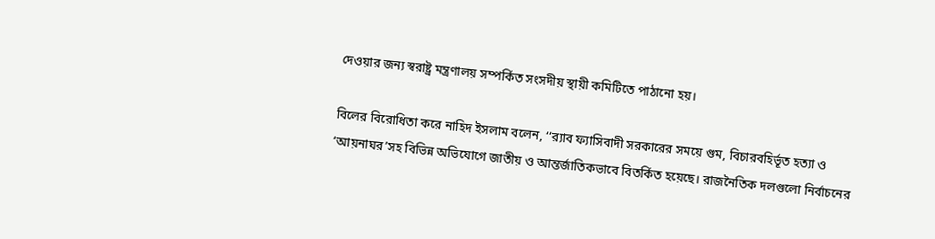দেওয়ার জন্য স্বরাষ্ট্র মন্ত্রণালয় সম্পর্কিত সংসদীয় স্থায়ী কমিটিতে পাঠানো হয়।

বিলের বিরোধিতা করে নাহিদ ইসলাম বলেন, ‘‘র‍্যাব ফ্যাসিবাদী সরকারের সময়ে গুম, বিচারবহির্ভূত হত্যা ও ‘আয়নাঘর’সহ বিভিন্ন অভিযোগে জাতীয় ও আন্তর্জাতিকভাবে বিতর্কিত হয়েছে। রাজনৈতিক দলগুলো নির্বাচনের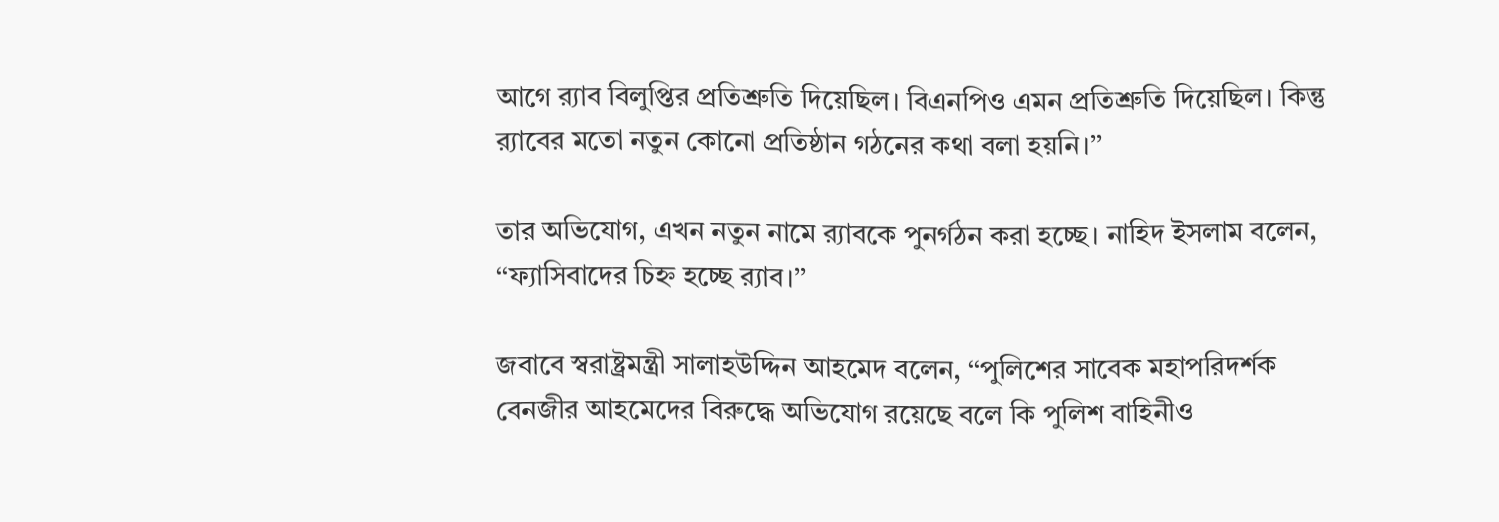আগে র‍্যাব বিলুপ্তির প্রতিশ্রুতি দিয়েছিল। বিএনপিও এমন প্রতিশ্রুতি দিয়েছিল। কিন্তু র‍্যাবের মতো নতুন কোনো প্রতিষ্ঠান গঠনের কথা বলা হয়নি।’’

তার অভিযোগ, এখন নতুন নামে র‍্যাবকে পুনর্গঠন করা হচ্ছে। নাহিদ ইসলাম বলেন, ‘‘ফ্যাসিবাদের চিহ্ন হচ্ছে র‍্যাব।’’

জবাবে স্বরাষ্ট্রমন্ত্রী সালাহউদ্দিন আহমেদ বলেন, ‘‘পুলিশের সাবেক মহাপরিদর্শক বেনজীর আহমেদের বিরুদ্ধে অভিযোগ রয়েছে বলে কি পুলিশ বাহিনীও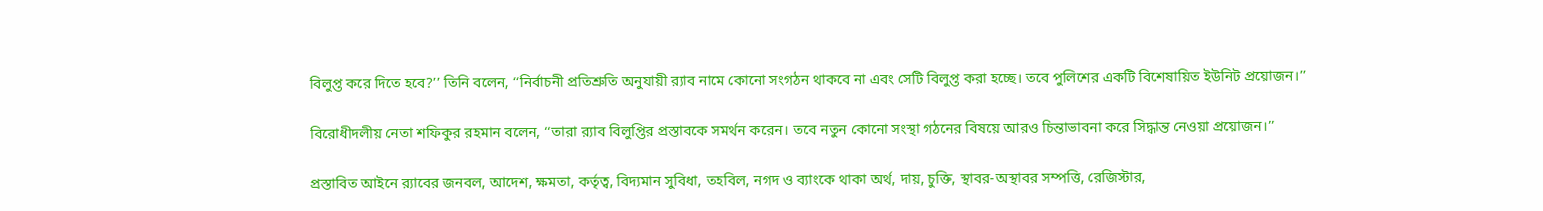বিলুপ্ত করে দিতে হবে?’’ তিনি বলেন, ‘‘নির্বাচনী প্রতিশ্রুতি অনুযায়ী র‍্যাব নামে কোনো সংগঠন থাকবে না এবং সেটি বিলুপ্ত করা হচ্ছে। তবে পুলিশের একটি বিশেষায়িত ইউনিট প্রয়োজন।’’

বিরোধীদলীয় নেতা শফিকুর রহমান বলেন, ‘‘তারা র‍্যাব বিলুপ্তির প্রস্তাবকে সমর্থন করেন। তবে নতুন কোনো সংস্থা গঠনের বিষয়ে আরও চিন্তাভাবনা করে সিদ্ধান্ত নেওয়া প্রয়োজন।’’

প্রস্তাবিত আইনে র‍্যাবের জনবল, আদেশ, ক্ষমতা, কর্তৃত্ব, বিদ্যমান সুবিধা, তহবিল, নগদ ও ব্যাংকে থাকা অর্থ, দায়, চুক্তি, স্থাবর-অস্থাবর সম্পত্তি, রেজিস্টার,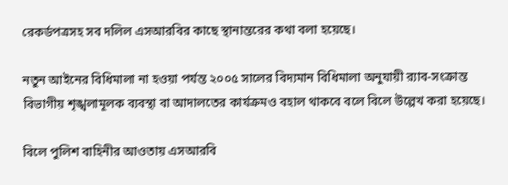রেকর্ডপত্রসহ সব দলিল এসআরবির কাছে স্থানান্তরের কথা বলা হয়েছে।

নতুন আইনের বিধিমালা না হওয়া পর্যন্ত ২০০৫ সালের বিদ্যমান বিধিমালা অনুযায়ী র‍্যাব-সংক্রান্ত বিভাগীয় শৃঙ্খলামূলক ব্যবস্থা বা আদালতের কার্যক্রমও বহাল থাকবে বলে বিলে উল্লেখ করা হয়েছে।

বিলে পুলিশ বাহিনীর আওতায় এসআরবি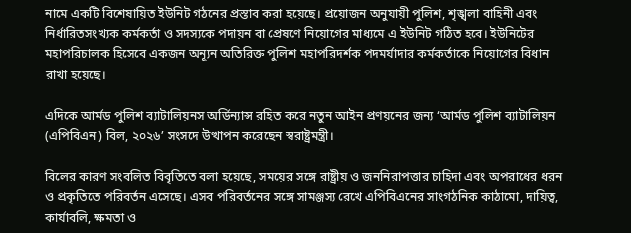নামে একটি বিশেষায়িত ইউনিট গঠনের প্রস্তাব করা হয়েছে। প্রয়োজন অনুযায়ী পুলিশ, শৃঙ্খলা বাহিনী এবং নির্ধারিতসংখ্যক কর্মকর্তা ও সদস্যকে পদায়ন বা প্রেষণে নিয়োগের মাধ্যমে এ ইউনিট গঠিত হবে। ইউনিটের মহাপরিচালক হিসেবে একজন অন্যূন অতিরিক্ত পুলিশ মহাপরিদর্শক পদমর্যাদার কর্মকর্তাকে নিয়োগের বিধান রাখা হয়েছে।

এদিকে আর্মড পুলিশ ব্যাটালিয়নস অর্ডিন্যান্স রহিত করে নতুন আইন প্রণয়নের জন্য ‘আর্মড পুলিশ ব্যাটালিয়ন (এপিবিএন) বিল, ২০২৬’ সংসদে উত্থাপন করেছেন স্বরাষ্ট্রমন্ত্রী।

বিলের কারণ সংবলিত বিবৃতিতে বলা হয়েছে, সময়ের সঙ্গে রাষ্ট্রীয় ও জননিরাপত্তার চাহিদা এবং অপরাধের ধরন ও প্রকৃতিতে পরিবর্তন এসেছে। এসব পরিবর্তনের সঙ্গে সামঞ্জস্য রেখে এপিবিএনের সাংগঠনিক কাঠামো, দায়িত্ব, কার্যাবলি, ক্ষমতা ও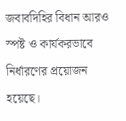জবাবদিহির বিধান আরও স্পষ্ট ও কার্যকরভাবে নির্ধারণের প্রয়োজন হয়েছে।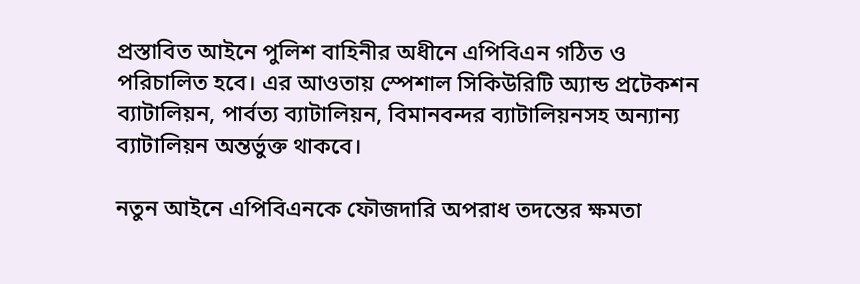প্রস্তাবিত আইনে পুলিশ বাহিনীর অধীনে এপিবিএন গঠিত ও পরিচালিত হবে। এর আওতায় স্পেশাল সিকিউরিটি অ্যান্ড প্রটেকশন ব্যাটালিয়ন, পার্বত্য ব্যাটালিয়ন, বিমানবন্দর ব্যাটালিয়নসহ অন্যান্য ব্যাটালিয়ন অন্তর্ভুক্ত থাকবে।

নতুন আইনে এপিবিএনকে ফৌজদারি অপরাধ তদন্তের ক্ষমতা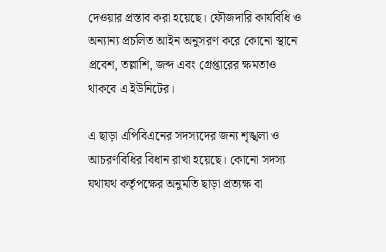দেওয়ার প্রস্তাব করা হয়েছে। ফৌজদারি কার্যবিধি ও অন্যান্য প্রচলিত আইন অনুসরণ করে কোনো স্থানে প্রবেশ, তল্লাশি, জব্দ এবং গ্রেপ্তারের ক্ষমতাও থাকবে এ ইউনিটের।

এ ছাড়া এপিবিএনের সদস্যদের জন্য শৃঙ্খলা ও আচরণবিধির বিধান রাখা হয়েছে। কোনো সদস্য যথাযথ কর্তৃপক্ষের অনুমতি ছাড়া প্রত্যক্ষ বা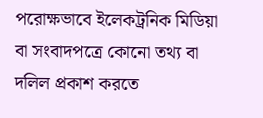পরোক্ষভাবে ইলেকট্রনিক মিডিয়া বা সংবাদপত্রে কোনো তথ্য বা দলিল প্রকাশ করতে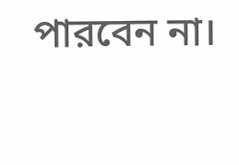পারবেন না।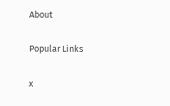About

Popular Links

x